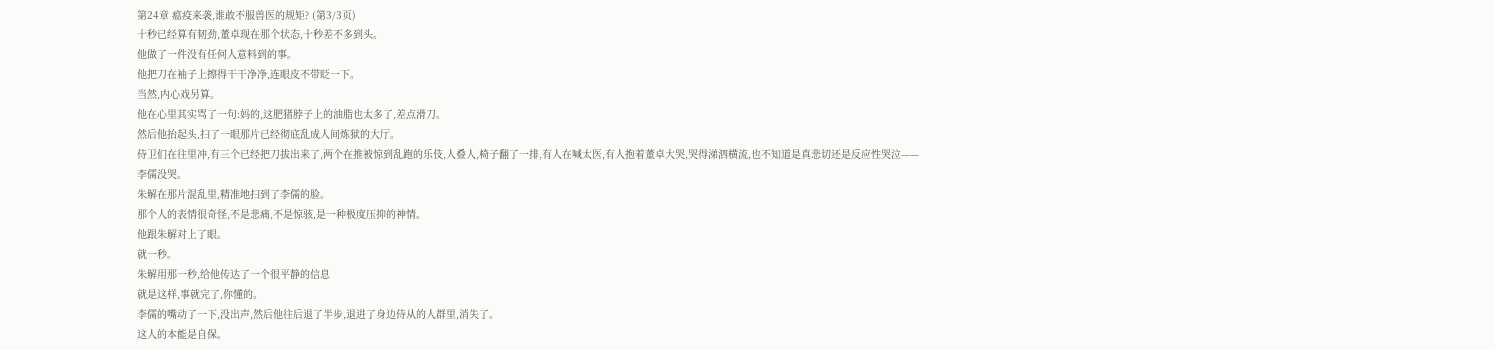第24章 瘟疫来袭,谁敢不服兽医的规矩? (第3/3页)
十秒已经算有韧劲,董卓现在那个状态,十秒差不多到头。
他做了一件没有任何人意料到的事。
他把刀在袖子上擦得干干净净,连眼皮不带眨一下。
当然,内心戏另算。
他在心里其实骂了一句:妈的,这肥猪脖子上的油脂也太多了,差点滑刀。
然后他抬起头,扫了一眼那片已经彻底乱成人间炼狱的大厅。
侍卫们在往里冲,有三个已经把刀拔出来了,两个在推被惊到乱跑的乐伎,人叠人,椅子翻了一排,有人在喊太医,有人抱着董卓大哭,哭得涕泗横流,也不知道是真悲切还是反应性哭泣——
李儒没哭。
朱解在那片混乱里,精准地扫到了李儒的脸。
那个人的表情很奇怪,不是悲痛,不是惊骇,是一种极度压抑的神情。
他跟朱解对上了眼。
就一秒。
朱解用那一秒,给他传达了一个很平静的信息
就是这样,事就完了,你懂的。
李儒的嘴动了一下,没出声,然后他往后退了半步,退进了身边侍从的人群里,消失了。
这人的本能是自保。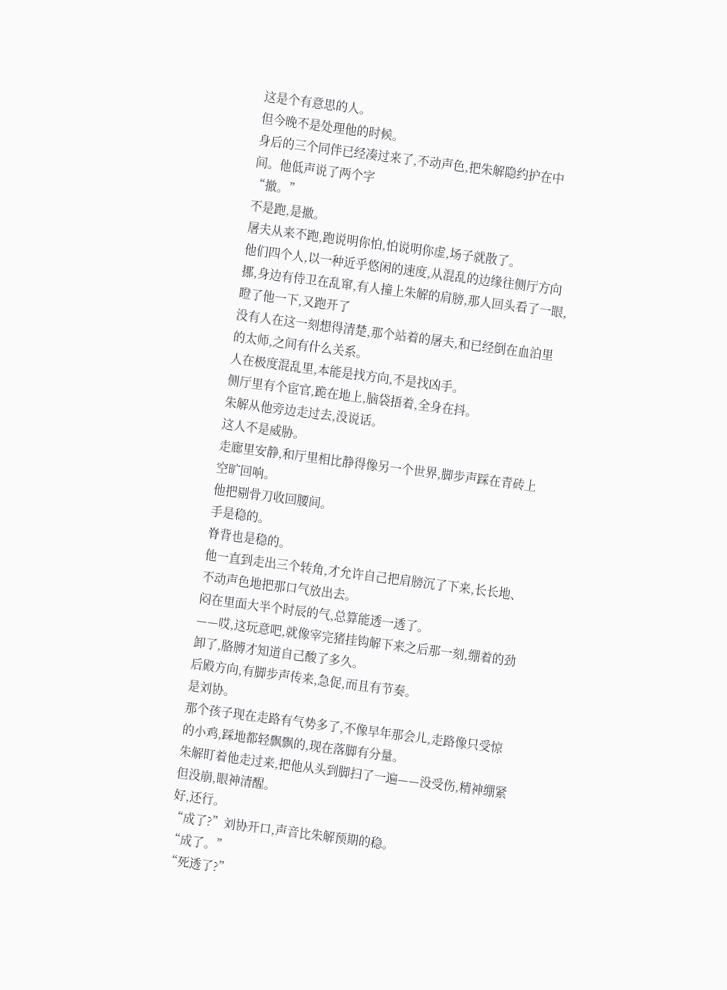这是个有意思的人。
但今晚不是处理他的时候。
身后的三个同伴已经凑过来了,不动声色,把朱解隐约护在中间。他低声说了两个字
“撤。”
不是跑,是撤。
屠夫从来不跑,跑说明你怕,怕说明你虚,场子就散了。
他们四个人,以一种近乎悠闲的速度,从混乱的边缘往侧厅方向挪,身边有侍卫在乱窜,有人撞上朱解的肩膀,那人回头看了一眼,瞪了他一下,又跑开了
没有人在这一刻想得清楚,那个站着的屠夫,和已经倒在血泊里的太师,之间有什么关系。
人在极度混乱里,本能是找方向,不是找凶手。
侧厅里有个宦官,跪在地上,脑袋捂着,全身在抖。
朱解从他旁边走过去,没说话。
这人不是威胁。
走廊里安静,和厅里相比静得像另一个世界,脚步声踩在青砖上空旷回响。
他把剔骨刀收回腰间。
手是稳的。
脊背也是稳的。
他一直到走出三个转角,才允许自己把肩膀沉了下来,长长地、不动声色地把那口气放出去。
闷在里面大半个时辰的气,总算能透一透了。
——哎,这玩意吧,就像宰完猪挂钩解下来之后那一刻,绷着的劲卸了,胳膊才知道自己酸了多久。
后殿方向,有脚步声传来,急促,而且有节奏。
是刘协。
那个孩子现在走路有气势多了,不像早年那会儿,走路像只受惊的小鸡,踩地都轻飘飘的,现在落脚有分量。
朱解盯着他走过来,把他从头到脚扫了一遍——没受伤,精神绷紧但没崩,眼神清醒。
好,还行。
“成了?”刘协开口,声音比朱解预期的稳。
“成了。”
“死透了?”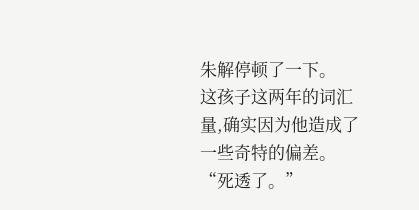朱解停顿了一下。
这孩子这两年的词汇量,确实因为他造成了一些奇特的偏差。
“死透了。”